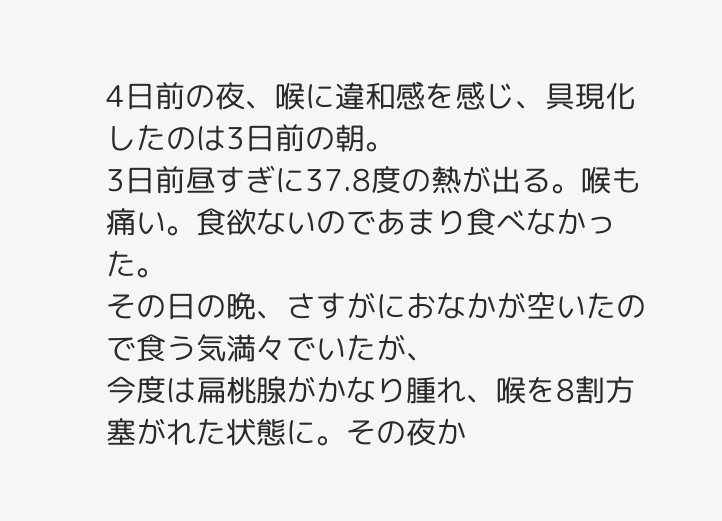4日前の夜、喉に違和感を感じ、具現化したのは3日前の朝。
3日前昼すぎに37.8度の熱が出る。喉も痛い。食欲ないのであまり食べなかった。
その日の晩、さすがにおなかが空いたので食う気満々でいたが、
今度は扁桃腺がかなり腫れ、喉を8割方塞がれた状態に。その夜か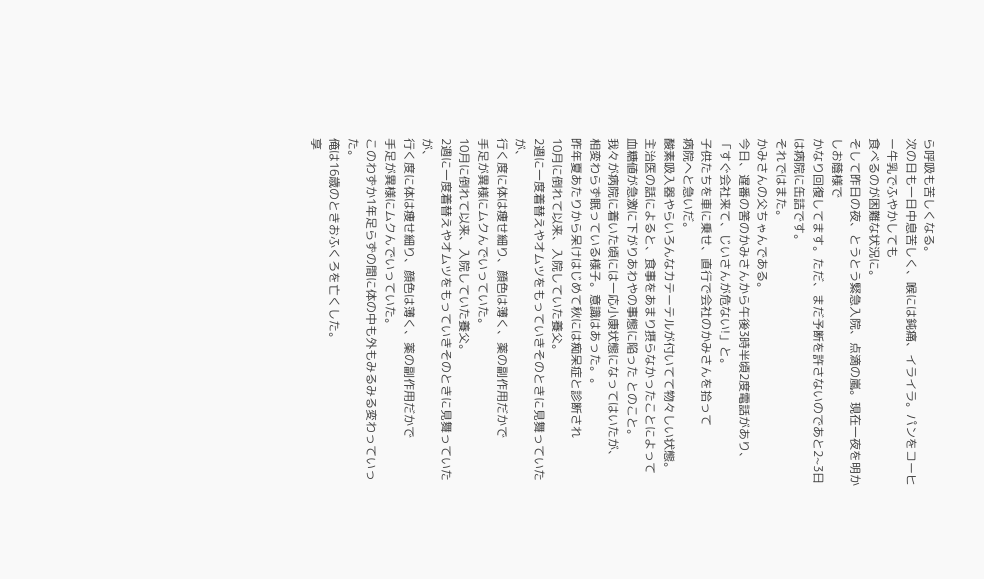ら呼吸も苦しくなる。
次の日も一日中息苦しく、喉には鈍痛、イライラ。パンをコーヒー牛乳でふやかしても
食べるのが困難な状況に。
そして昨日の夜、とうとう緊急入院、点滴の嵐。現在一夜を明かしお蔭様で
かなり回復してます。ただ、まだ予断を許さないのであと2~3日は病院に缶詰です。
それではまた。
かみさんの父ちゃんである。
今日、遅番の筈のかみさんから午後3時半頃2度電話があり、
「すぐ会社来て、じいさんが危ない!」と。
子供たちを車に乗せ、直行で会社のかみさんを拾って
病院へと急いだ。
酸素吸入器やらいろんなカテーテルが付いてて物々しい状態。
主治医の話によると、食事をあまり摂らなかったことによって
血糖値が急激に下がりあわやの事態に陥った とのこと。
我々が病院に着いた頃には一応小康状態になってはいたが、
相変わらず眠っている様子。意識はあった。。
昨年夏あたりから呆けはじめて秋には痴呆症と診断され
10月に倒れて以来、入院していた養父。
2週に一度着替えやオムツをもっていきそのときに見舞っていたが、
行く度に体は痩せ細り、顔色は薄く、薬の副作用だかで
手足が異様にムクんでいっていた。
10月に倒れて以来、入院していた養父。
2週に一度着替えやオムツをもっていきそのときに見舞っていたが、
行く度に体は痩せ細り、顔色は薄く、薬の副作用だかで
手足が異様にムクんでいっていた。
このわずか1年足らずの間に体の中も外もみるみる変わっていった。
俺は16歳のときおふくろを亡くした。
享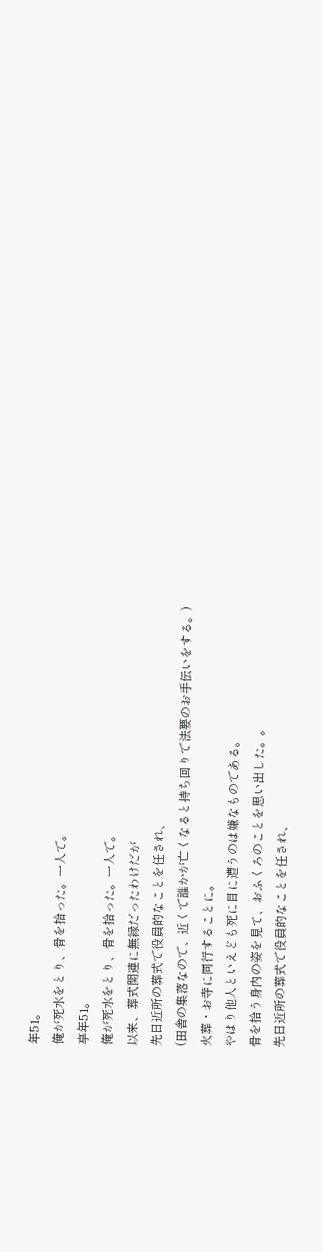年51。
俺が死水をとり、骨を拾った。一人で。
享年51。
俺が死水をとり、骨を拾った。一人で。
以来、葬式関連に無縁だったわけだが
先日近所の葬式で役員的なことを任され、
(田舎の集落なので、近くで誰かが亡くなると持ち回りで法要のお手伝いをする。)
火葬・お寺に同行することに。
やはり他人といえども死に目に遭うのは嫌なものである。
骨を拾う身内の姿を見て、おふくろのことを思い出した。。
先日近所の葬式で役員的なことを任され、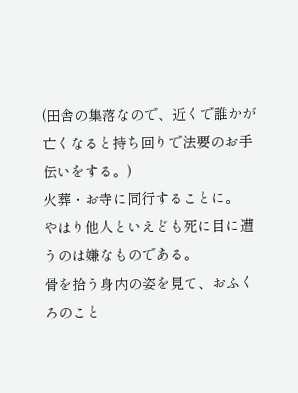(田舎の集落なので、近くで誰かが亡くなると持ち回りで法要のお手伝いをする。)
火葬・お寺に同行することに。
やはり他人といえども死に目に遭うのは嫌なものである。
骨を拾う身内の姿を見て、おふくろのこと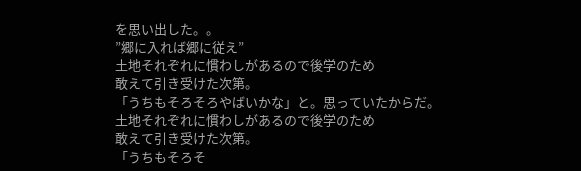を思い出した。。
”郷に入れば郷に従え”
土地それぞれに慣わしがあるので後学のため
敢えて引き受けた次第。
「うちもそろそろやばいかな」と。思っていたからだ。
土地それぞれに慣わしがあるので後学のため
敢えて引き受けた次第。
「うちもそろそ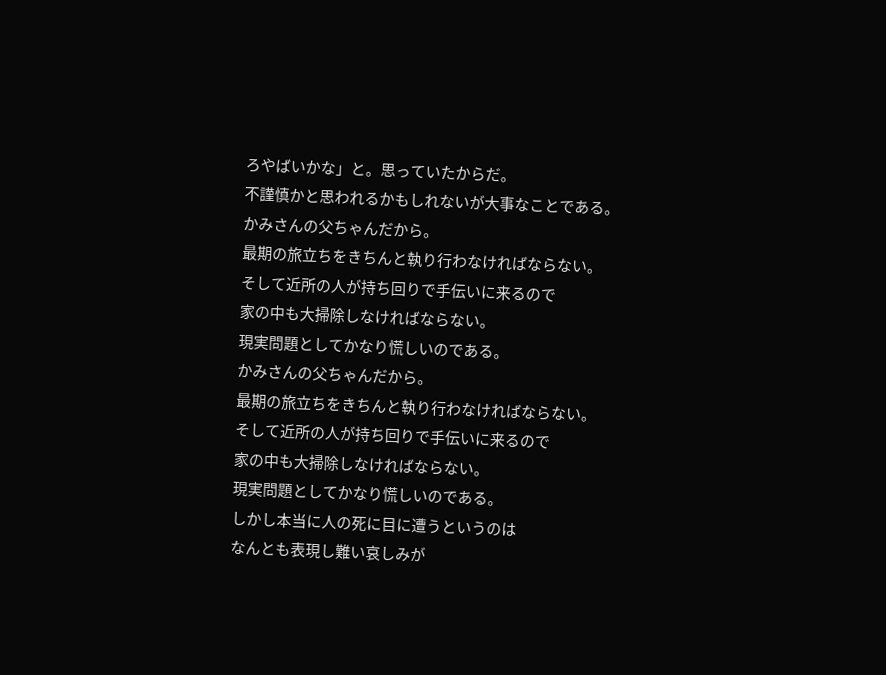ろやばいかな」と。思っていたからだ。
不謹慎かと思われるかもしれないが大事なことである。
かみさんの父ちゃんだから。
最期の旅立ちをきちんと執り行わなければならない。
そして近所の人が持ち回りで手伝いに来るので
家の中も大掃除しなければならない。
現実問題としてかなり慌しいのである。
かみさんの父ちゃんだから。
最期の旅立ちをきちんと執り行わなければならない。
そして近所の人が持ち回りで手伝いに来るので
家の中も大掃除しなければならない。
現実問題としてかなり慌しいのである。
しかし本当に人の死に目に遭うというのは
なんとも表現し難い哀しみが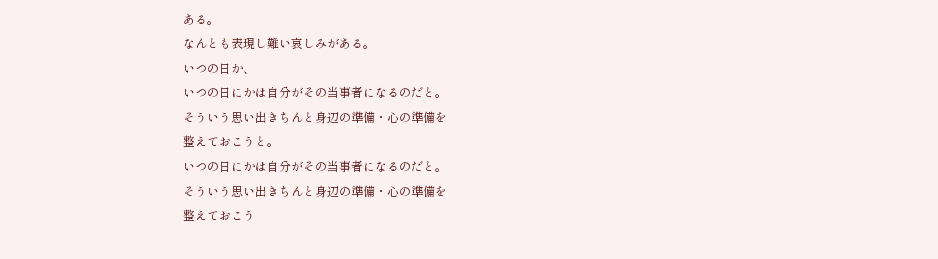ある。
なんとも表現し難い哀しみがある。
いつの日か、
いつの日にかは自分がその当事者になるのだと。
そういう思い出きちんと身辺の準備・心の準備を
整えておこうと。
いつの日にかは自分がその当事者になるのだと。
そういう思い出きちんと身辺の準備・心の準備を
整えておこう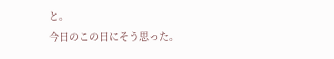と。
今日のこの日にそう思った。